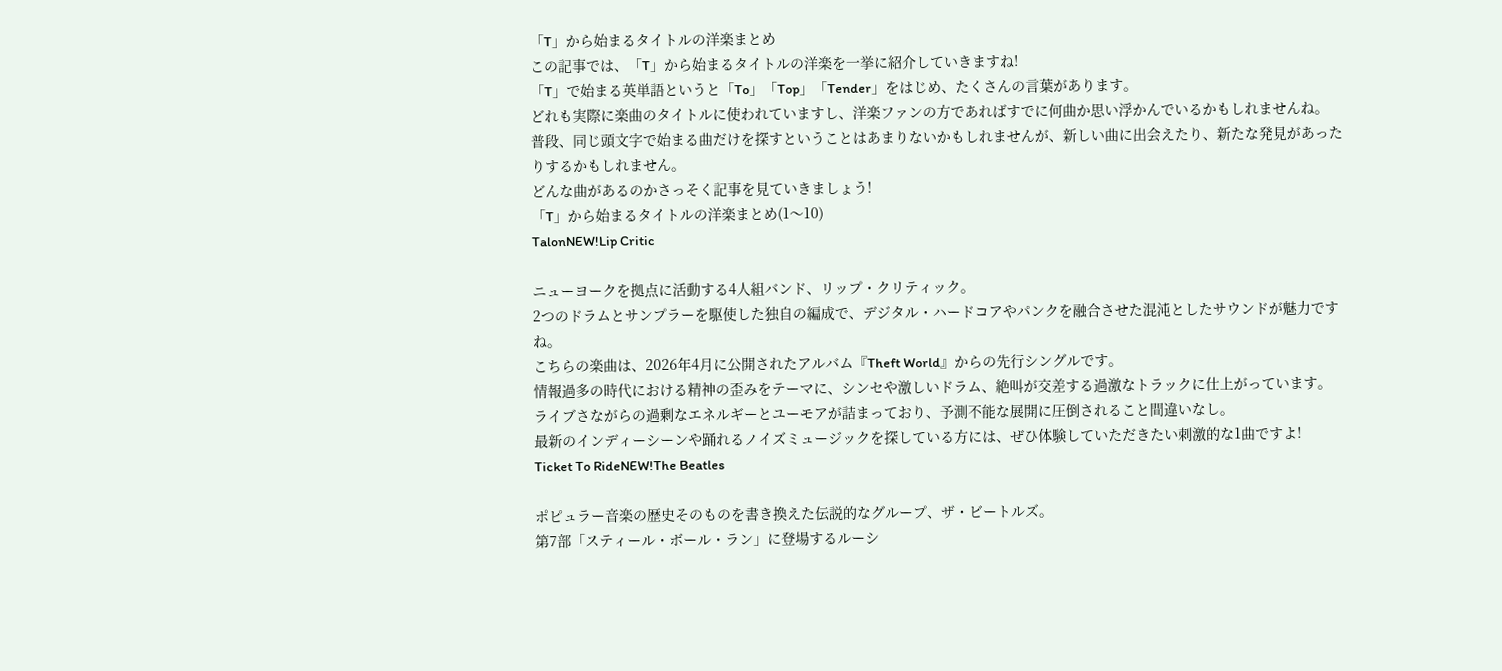「T」から始まるタイトルの洋楽まとめ
この記事では、「T」から始まるタイトルの洋楽を一挙に紹介していきますね!
「T」で始まる英単語というと「To」「Top」「Tender」をはじめ、たくさんの言葉があります。
どれも実際に楽曲のタイトルに使われていますし、洋楽ファンの方であればすでに何曲か思い浮かんでいるかもしれませんね。
普段、同じ頭文字で始まる曲だけを探すということはあまりないかもしれませんが、新しい曲に出会えたり、新たな発見があったりするかもしれません。
どんな曲があるのかさっそく記事を見ていきましょう!
「T」から始まるタイトルの洋楽まとめ(1〜10)
TalonNEW!Lip Critic

ニューヨークを拠点に活動する4人組バンド、リップ・クリティック。
2つのドラムとサンプラーを駆使した独自の編成で、デジタル・ハードコアやパンクを融合させた混沌としたサウンドが魅力ですね。
こちらの楽曲は、2026年4月に公開されたアルバム『Theft World』からの先行シングルです。
情報過多の時代における精神の歪みをテーマに、シンセや激しいドラム、絶叫が交差する過激なトラックに仕上がっています。
ライブさながらの過剰なエネルギーとユーモアが詰まっており、予測不能な展開に圧倒されること間違いなし。
最新のインディーシーンや踊れるノイズミュージックを探している方には、ぜひ体験していただきたい刺激的な1曲ですよ!
Ticket To RideNEW!The Beatles

ポピュラー音楽の歴史そのものを書き換えた伝説的なグループ、ザ・ビートルズ。
第7部「スティール・ボール・ラン」に登場するルーシ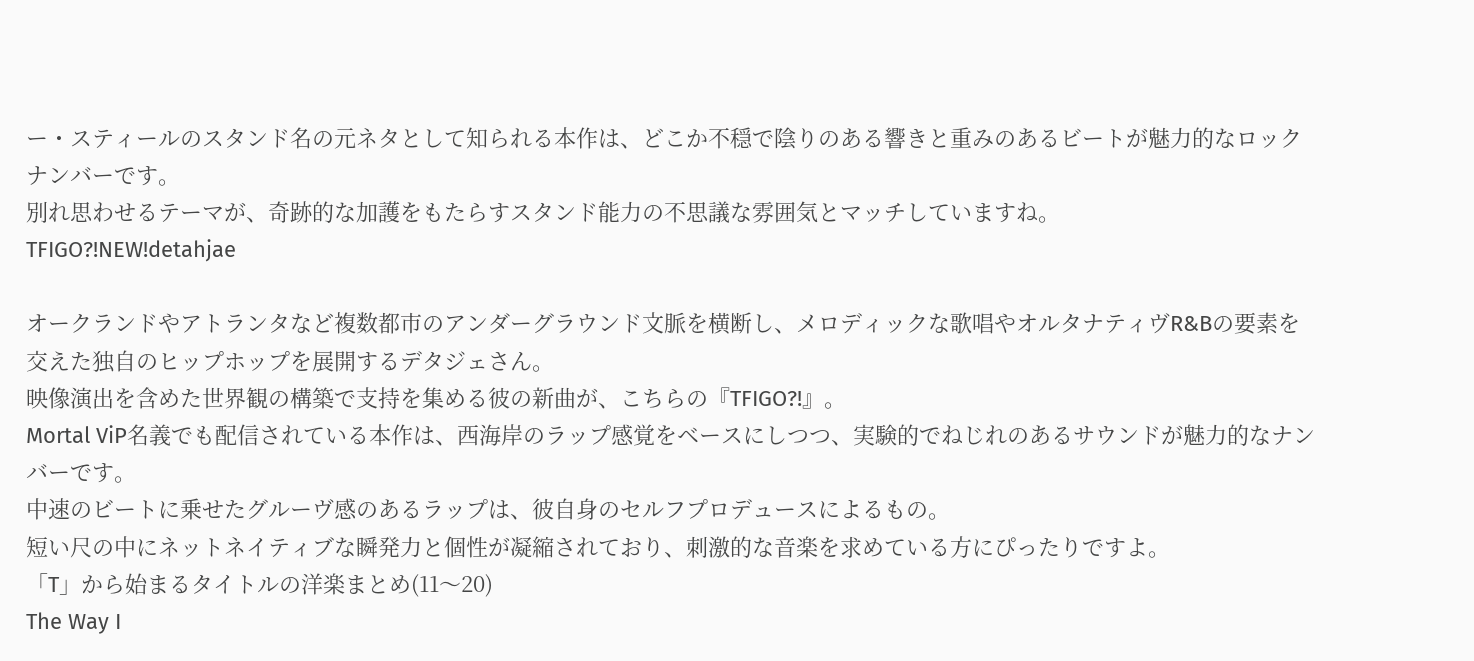ー・スティールのスタンド名の元ネタとして知られる本作は、どこか不穏で陰りのある響きと重みのあるビートが魅力的なロックナンバーです。
別れ思わせるテーマが、奇跡的な加護をもたらすスタンド能力の不思議な雰囲気とマッチしていますね。
TFIGO?!NEW!detahjae

オークランドやアトランタなど複数都市のアンダーグラウンド文脈を横断し、メロディックな歌唱やオルタナティヴR&Bの要素を交えた独自のヒップホップを展開するデタジェさん。
映像演出を含めた世界観の構築で支持を集める彼の新曲が、こちらの『TFIGO?!』。
Mortal ViP名義でも配信されている本作は、西海岸のラップ感覚をベースにしつつ、実験的でねじれのあるサウンドが魅力的なナンバーです。
中速のビートに乗せたグルーヴ感のあるラップは、彼自身のセルフプロデュースによるもの。
短い尺の中にネットネイティブな瞬発力と個性が凝縮されており、刺激的な音楽を求めている方にぴったりですよ。
「T」から始まるタイトルの洋楽まとめ(11〜20)
The Way I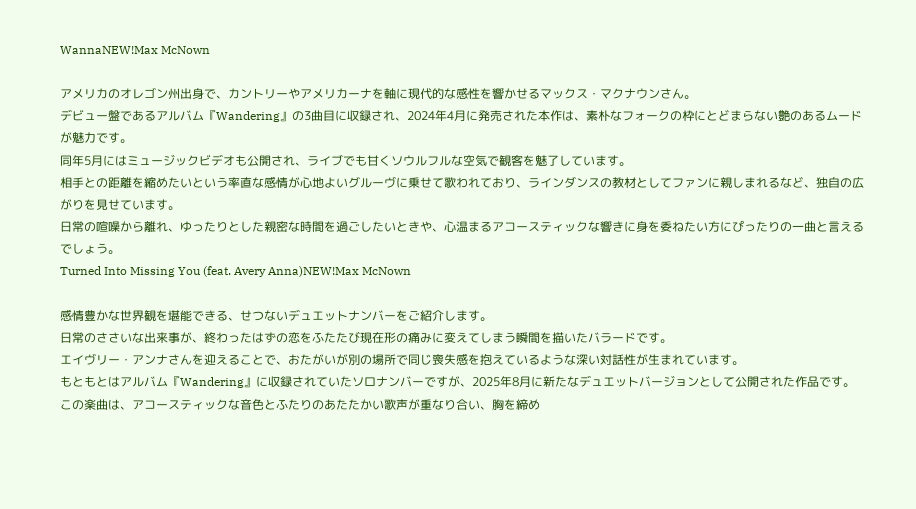WannaNEW!Max McNown

アメリカのオレゴン州出身で、カントリーやアメリカーナを軸に現代的な感性を響かせるマックス・マクナウンさん。
デビュー盤であるアルバム『Wandering』の3曲目に収録され、2024年4月に発売された本作は、素朴なフォークの枠にとどまらない艶のあるムードが魅力です。
同年5月にはミュージックビデオも公開され、ライブでも甘くソウルフルな空気で観客を魅了しています。
相手との距離を縮めたいという率直な感情が心地よいグルーヴに乗せて歌われており、ラインダンスの教材としてファンに親しまれるなど、独自の広がりを見せています。
日常の喧噪から離れ、ゆったりとした親密な時間を過ごしたいときや、心温まるアコースティックな響きに身を委ねたい方にぴったりの一曲と言えるでしょう。
Turned Into Missing You (feat. Avery Anna)NEW!Max McNown

感情豊かな世界観を堪能できる、せつないデュエットナンバーをご紹介します。
日常のささいな出来事が、終わったはずの恋をふたたび現在形の痛みに変えてしまう瞬間を描いたバラードです。
エイヴリー・アンナさんを迎えることで、おたがいが別の場所で同じ喪失感を抱えているような深い対話性が生まれています。
もともとはアルバム『Wandering』に収録されていたソロナンバーですが、2025年8月に新たなデュエットバージョンとして公開された作品です。
この楽曲は、アコースティックな音色とふたりのあたたかい歌声が重なり合い、胸を締め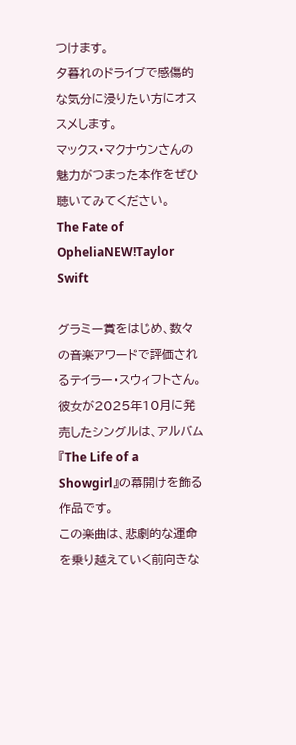つけます。
夕暮れのドライブで感傷的な気分に浸りたい方にオススメします。
マックス・マクナウンさんの魅力がつまった本作をぜひ聴いてみてください。
The Fate of OpheliaNEW!Taylor Swift

グラミー賞をはじめ、数々の音楽アワードで評価されるテイラー・スウィフトさん。
彼女が2025年10月に発売したシングルは、アルバム『The Life of a Showgirl』の幕開けを飾る作品です。
この楽曲は、悲劇的な運命を乗り越えていく前向きな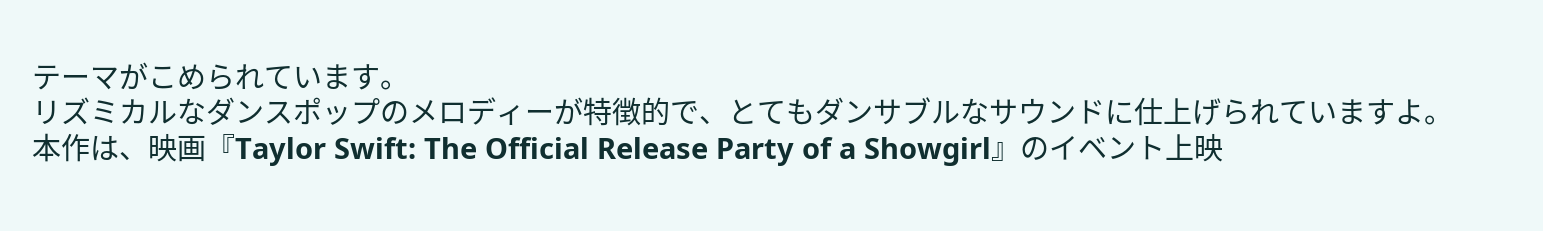テーマがこめられています。
リズミカルなダンスポップのメロディーが特徴的で、とてもダンサブルなサウンドに仕上げられていますよ。
本作は、映画『Taylor Swift: The Official Release Party of a Showgirl』のイベント上映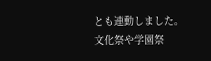とも連動しました。
文化祭や学園祭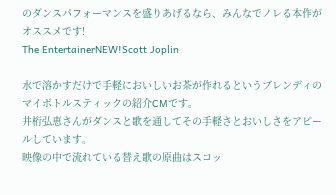のダンスパフォーマンスを盛りあげるなら、みんなでノレる本作がオススメです!
The EntertainerNEW!Scott Joplin

水で溶かすだけで手軽においしいお茶が作れるというブレンディのマイボトルスティックの紹介CMです。
井桁弘恵さんがダンスと歌を通してその手軽さとおいしさをアピールしています。
映像の中で流れている替え歌の原曲はスコッ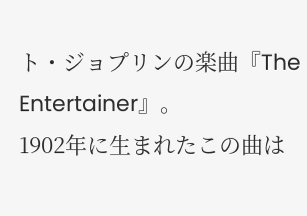ト・ジョプリンの楽曲『The Entertainer』。
1902年に生まれたこの曲は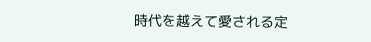時代を越えて愛される定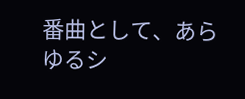番曲として、あらゆるシ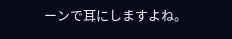ーンで耳にしますよね。